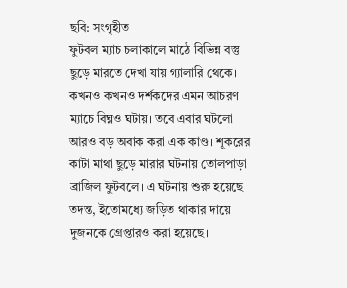ছবি: সংগৃহীত
ফুটবল ম্যাচ চলাকালে মাঠে বিভিন্ন বস্তু ছুড়ে মারতে দেখা যায় গ্যালারি থেকে। কখনও কখনও দর্শকদের এমন আচরণ ম্যাচে বিঘ্নও ঘটায়। তবে এবার ঘটলো আরও বড় অবাক করা এক কাণ্ড। শূকরের কাটা মাথা ছুড়ে মারার ঘটনায় তোলপাড়া ব্রাজিল ফুটবলে। এ ঘটনায় শুরু হয়েছে তদন্ত, ইতোমধ্যে জড়িত থাকার দায়ে দুজনকে গ্রেপ্তারও করা হয়েছে।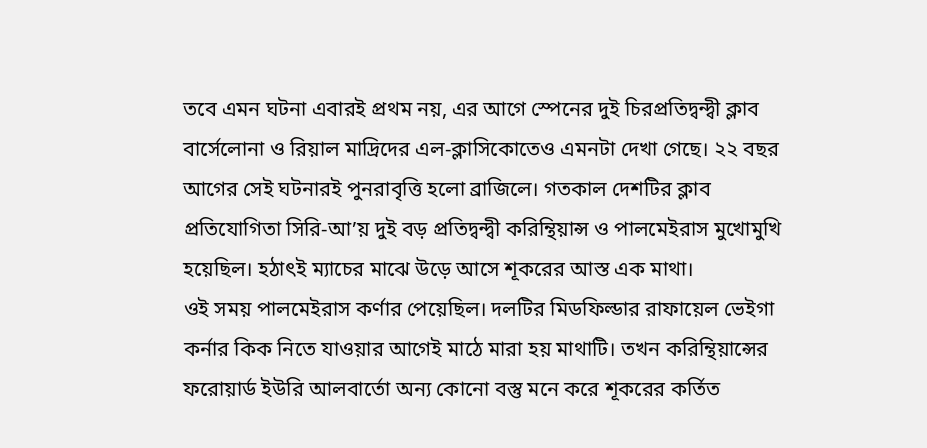তবে এমন ঘটনা এবারই প্রথম নয়, এর আগে স্পেনের দুই চিরপ্রতিদ্বন্দ্বী ক্লাব বার্সেলোনা ও রিয়াল মাদ্রিদের এল-ক্লাসিকোতেও এমনটা দেখা গেছে। ২২ বছর আগের সেই ঘটনারই পুনরাবৃত্তি হলো ব্রাজিলে। গতকাল দেশটির ক্লাব প্রতিযোগিতা সিরি-আ’য় দুই বড় প্রতিদ্বন্দ্বী করিন্থিয়ান্স ও পালমেইরাস মুখোমুখি হয়েছিল। হঠাৎই ম্যাচের মাঝে উড়ে আসে শূকরের আস্ত এক মাথা।
ওই সময় পালমেইরাস কর্ণার পেয়েছিল। দলটির মিডফিল্ডার রাফায়েল ভেইগা কর্নার কিক নিতে যাওয়ার আগেই মাঠে মারা হয় মাথাটি। তখন করিন্থিয়ান্সের ফরোয়ার্ড ইউরি আলবার্তো অন্য কোনো বস্তু মনে করে শূকরের কর্তিত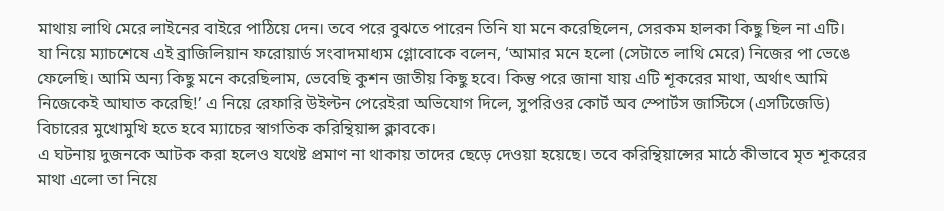মাথায় লাথি মেরে লাইনের বাইরে পাঠিয়ে দেন। তবে পরে বুঝতে পারেন তিনি যা মনে করেছিলেন, সেরকম হালকা কিছু ছিল না এটি।
যা নিয়ে ম্যাচশেষে এই ব্রাজিলিয়ান ফরোয়ার্ড সংবাদমাধ্যম গ্লোবোকে বলেন, ‘আমার মনে হলো (সেটাতে লাথি মেরে) নিজের পা ভেঙে ফেলেছি। আমি অন্য কিছু মনে করেছিলাম, ভেবেছি কুশন জাতীয় কিছু হবে। কিন্তু পরে জানা যায় এটি শূকরের মাথা, অর্থাৎ আমি নিজেকেই আঘাত করেছি!’ এ নিয়ে রেফারি উইল্টন পেরেইরা অভিযোগ দিলে, সুপরিওর কোর্ট অব স্পোর্টস জাস্টিসে (এসটিজেডি) বিচারের মুখোমুখি হতে হবে ম্যাচের স্বাগতিক করিন্থিয়ান্স ক্লাবকে।
এ ঘটনায় দুজনকে আটক করা হলেও যথেষ্ট প্রমাণ না থাকায় তাদের ছেড়ে দেওয়া হয়েছে। তবে করিন্থিয়ান্সের মাঠে কীভাবে মৃত শূকরের মাথা এলো তা নিয়ে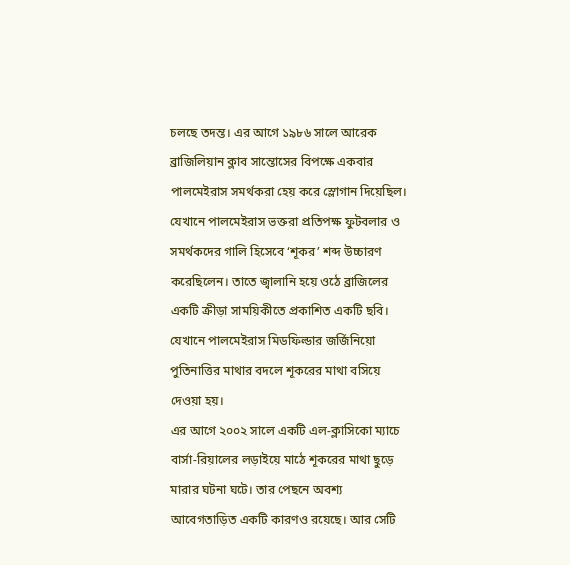চলছে তদন্ত। এর আগে ১৯৮৬ সালে আরেক ব্রাজিলিয়ান ক্লাব সান্তোসের বিপক্ষে একবার পালমেইরাস সমর্থকরা হেয় করে স্লোগান দিয়েছিল। যেখানে পালমেইরাস ভক্তরা প্রতিপক্ষ ফুটবলার ও সমর্থকদের গালি হিসেবে ‘শূকর’ শব্দ উচ্চারণ করেছিলেন। তাতে জ্বালানি হয়ে ওঠে ব্রাজিলের একটি ক্রীড়া সাময়িকীতে প্রকাশিত একটি ছবি। যেখানে পালমেইরাস মিডফিল্ডার জর্জিনিয়ো পুতিনাত্তির মাথার বদলে শূকরের মাথা বসিয়ে দেওয়া হয়।
এর আগে ২০০২ সালে একটি এল-ক্লাসিকো ম্যাচে বার্সা-রিয়ালের লড়াইয়ে মাঠে শূকরের মাথা ছুড়ে মারার ঘটনা ঘটে। তার পেছনে অবশ্য আবেগতাড়িত একটি কারণও রয়েছে। আর সেটি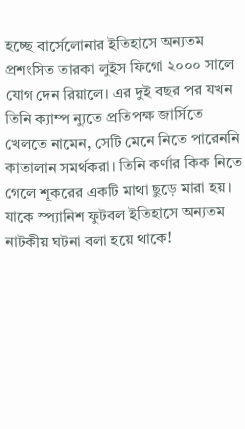হচ্ছে বার্সেলোনার ইতিহাসে অন্যতম প্রশংসিত তারকা লুইস ফিগো ২০০০ সালে যোগ দেন রিয়ালে। এর দুই বছর পর যখন তিনি ক্যাম্প ন্যুতে প্রতিপক্ষ জার্সিতে খেলতে নামেন, সেটি মেনে নিতে পারেননি কাতালান সমর্থকরা। তিনি কর্ণার কিক নিতে গেলে শূকরের একটি মাথা ছুড়ে মারা হয়। যাকে স্প্যানিশ ফুটবল ইতিহাসে অন্যতম নাটকীয় ঘটনা বলা হয়ে থাকে!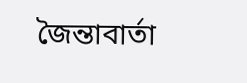জৈন্তাবার্তা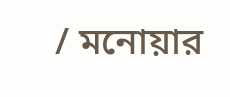/ মনোয়ার